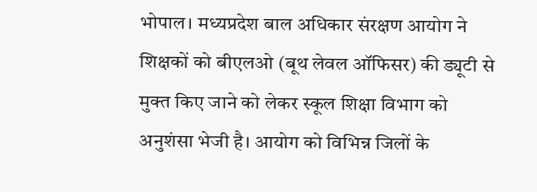भोपाल। मध्यप्रदेश बाल अधिकार संरक्षण आयोग ने शिक्षकों को बीएलओ (बूथ लेवल ऑफिसर) की ड्यूटी से मुक्त किए जाने को लेकर स्कूल शिक्षा विभाग को अनुशंसा भेजी है। आयोग को विभिन्न जिलों के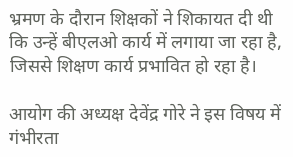भ्रमण के दौरान शिक्षकों ने शिकायत दी थी कि उन्हें बीएलओ कार्य में लगाया जा रहा है, जिससे शिक्षण कार्य प्रभावित हो रहा है।

आयोग की अध्यक्ष देवेंद्र गोरे ने इस विषय में गंभीरता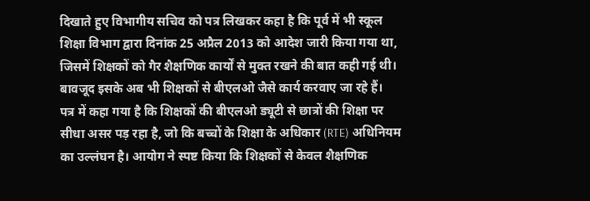दिखाते हुए विभागीय सचिव को पत्र लिखकर कहा है कि पूर्व में भी स्कूल शिक्षा विभाग द्वारा दिनांक 25 अप्रैल 2013 को आदेश जारी किया गया था, जिसमें शिक्षकों को गैर शैक्षणिक कार्यों से मुक्त रखने की बात कही गई थी। बावजूद इसके अब भी शिक्षकों से बीएलओ जैसे कार्य करवाए जा रहे हैं।
पत्र में कहा गया है कि शिक्षकों की बीएलओ ड्यूटी से छात्रों की शिक्षा पर सीधा असर पड़ रहा है, जो कि बच्चों के शिक्षा के अधिकार (RTE) अधिनियम का उल्लंघन है। आयोग ने स्पष्ट किया कि शिक्षकों से केवल शैक्षणिक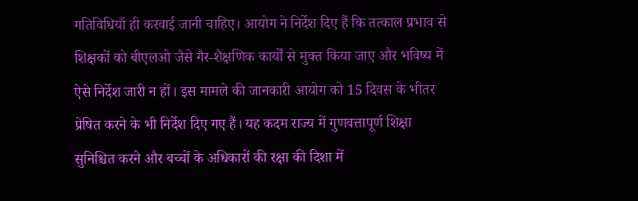गतिविधियाँ ही करवाई जानी चाहिए। आयोग ने निर्देश दिए हैं कि तत्काल प्रभाव से शिक्षकों को बीएलओ जैसे गैर-शैक्षणिक कार्यों से मुक्त किया जाए और भविष्य में ऐसे निर्देश जारी न हों। इस मामले की जानकारी आयोग को 15 दिवस के भीतर प्रेषित करने के भी निर्देश दिए गए हैं। यह कदम राज्य में गुणवत्तापूर्ण शिक्षा सुनिश्चित करने और बच्चों के अधिकारों की रक्षा की दिशा में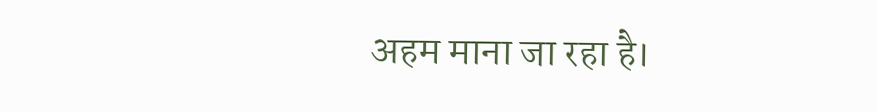अहम माना जा रहा है।